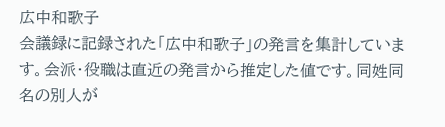広中和歌子
会議録に記録された「広中和歌子」の発言を集計しています。会派・役職は直近の発言から推定した値です。同姓同名の別人が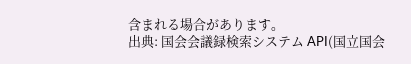含まれる場合があります。
出典: 国会会議録検索システム API(国立国会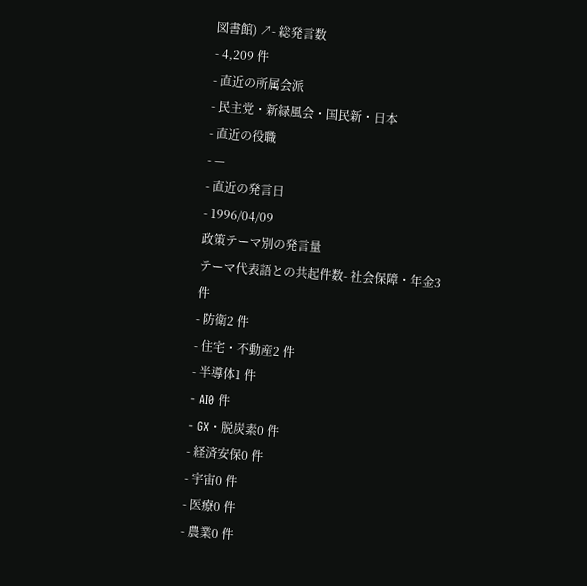図書館) ↗- 総発言数
- 4,209 件
- 直近の所属会派
- 民主党・新緑風会・国民新・日本
- 直近の役職
- —
- 直近の発言日
- 1996/04/09
政策テーマ別の発言量
テーマ代表語との共起件数- 社会保障・年金3 件
- 防衛2 件
- 住宅・不動産2 件
- 半導体1 件
- AI0 件
- GX・脱炭素0 件
- 経済安保0 件
- 宇宙0 件
- 医療0 件
- 農業0 件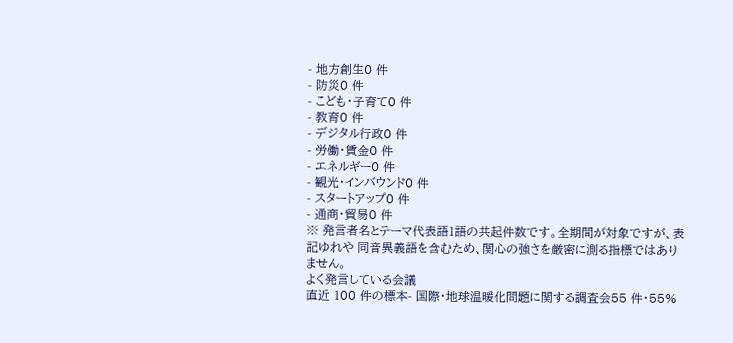- 地方創生0 件
- 防災0 件
- こども・子育て0 件
- 教育0 件
- デジタル行政0 件
- 労働・賃金0 件
- エネルギー0 件
- 観光・インバウンド0 件
- スタートアップ0 件
- 通商・貿易0 件
※ 発言者名とテーマ代表語1語の共起件数です。全期間が対象ですが、表記ゆれや 同音異義語を含むため、関心の強さを厳密に測る指標ではありません。
よく発言している会議
直近 100 件の標本- 国際・地球温暖化問題に関する調査会55 件・55%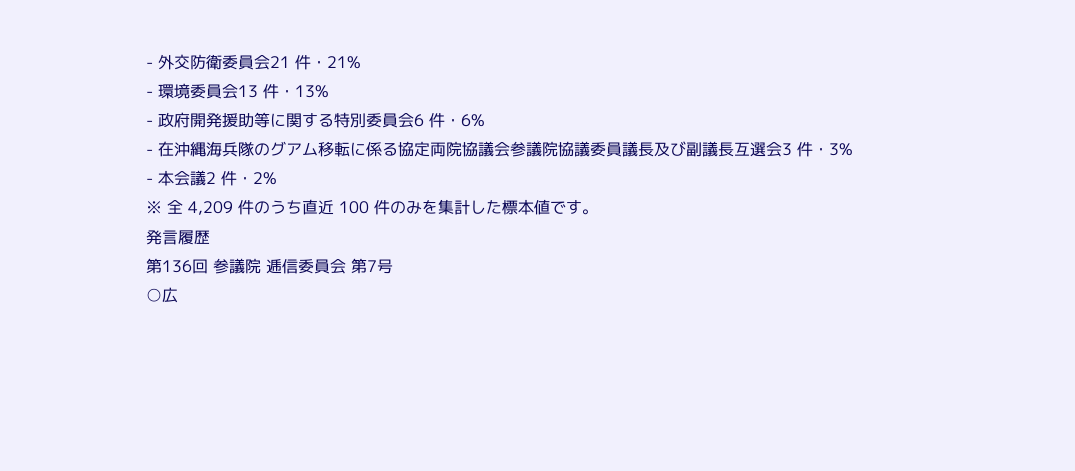- 外交防衛委員会21 件・21%
- 環境委員会13 件・13%
- 政府開発援助等に関する特別委員会6 件・6%
- 在沖縄海兵隊のグアム移転に係る協定両院協議会参議院協議委員議長及び副議長互選会3 件・3%
- 本会議2 件・2%
※ 全 4,209 件のうち直近 100 件のみを集計した標本値です。
発言履歴
第136回 参議院 逓信委員会 第7号
○広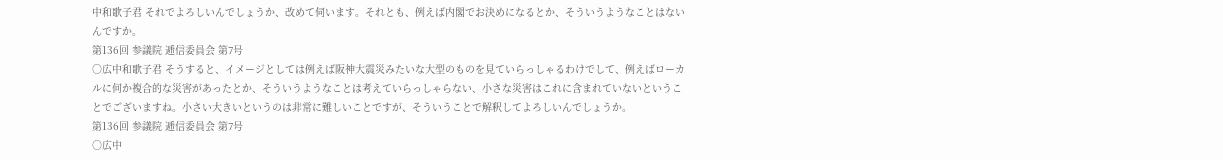中和歌子君 それでよろしいんでしょうか、改めて伺います。それとも、例えば内閣でお決めになるとか、そういうようなことはないんですか。
第136回 参議院 逓信委員会 第7号
○広中和歌子君 そうすると、イメージとしては例えば阪神大震災みたいな大型のものを見ていらっしゃるわけでして、例えばローカルに何か複合的な災害があったとか、そういうようなことは考えていらっしゃらない、小さな災害はこれに含まれていないということでございますね。小さい大きいというのは非常に難しいことですが、そういうことで解釈してよろしいんでしょうか。
第136回 参議院 逓信委員会 第7号
○広中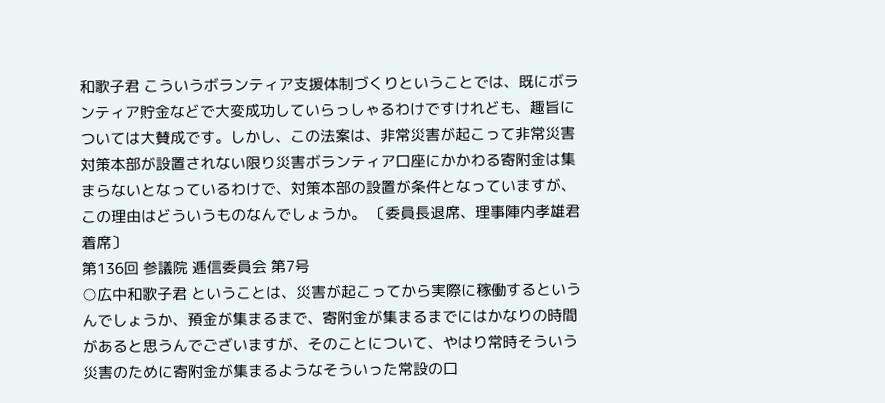和歌子君 こういうボランティア支援体制づくりということでは、既にボランティア貯金などで大変成功していらっしゃるわけですけれども、趣旨については大賛成です。しかし、この法案は、非常災害が起こって非常災害対策本部が設置されない限り災害ボランティア口座にかかわる寄附金は集まらないとなっているわけで、対策本部の設置が条件となっていますが、この理由はどういうものなんでしょうか。 〔委員長退席、理事陣内孝雄君着席〕
第136回 参議院 逓信委員会 第7号
○広中和歌子君 ということは、災害が起こってから実際に稼働するというんでしょうか、預金が集まるまで、寄附金が集まるまでにはかなりの時間があると思うんでございますが、そのことについて、やはり常時そういう災害のために寄附金が集まるようなそういった常設の口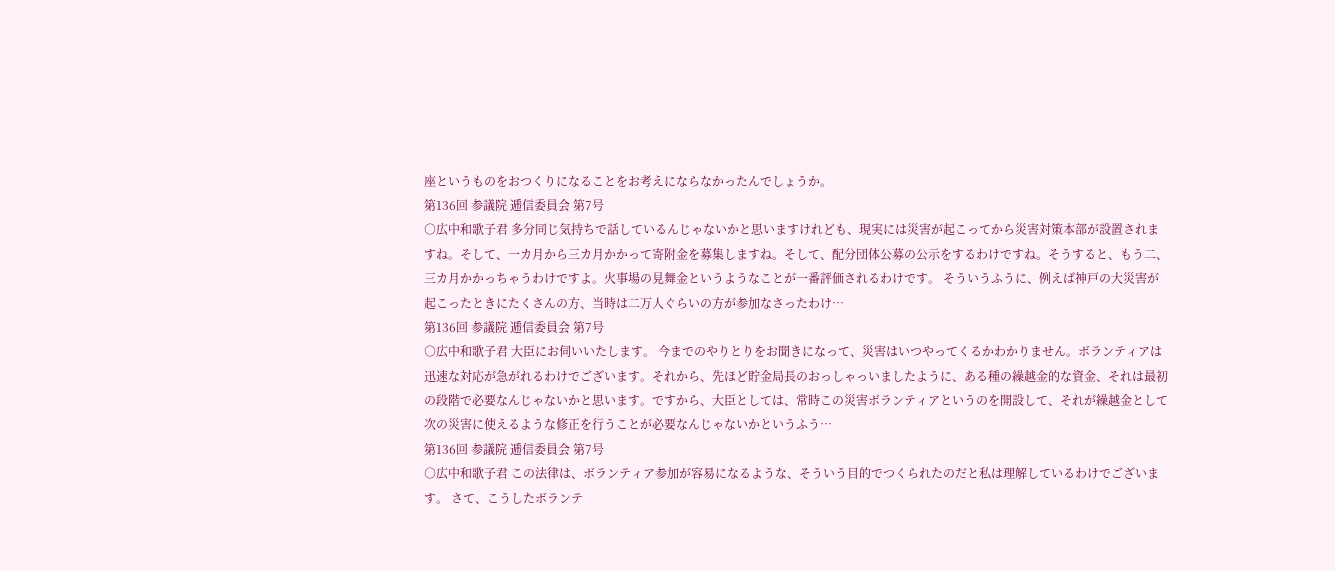座というものをおつくりになることをお考えにならなかったんでしょうか。
第136回 参議院 逓信委員会 第7号
○広中和歌子君 多分同じ気持ちで話しているんじゃないかと思いますけれども、現実には災害が起こってから災害対策本部が設置されますね。そして、一カ月から三カ月かかって寄附金を募集しますね。そして、配分団体公募の公示をするわけですね。そうすると、もう二、三カ月かかっちゃうわけですよ。火事場の見舞金というようなことが一番評価されるわけです。 そういうふうに、例えば神戸の大災害が起こったときにたくさんの方、当時は二万人ぐらいの方が参加なさったわけ…
第136回 参議院 逓信委員会 第7号
○広中和歌子君 大臣にお伺いいたします。 今までのやりとりをお聞きになって、災害はいつやってくるかわかりません。ボランティアは迅速な対応が急がれるわけでございます。それから、先ほど貯金局長のおっしゃっいましたように、ある種の繰越金的な資金、それは最初の段階で必要なんじゃないかと思います。ですから、大臣としては、常時この災害ボランティアというのを開設して、それが繰越金として次の災害に使えるような修正を行うことが必要なんじゃないかというふう…
第136回 参議院 逓信委員会 第7号
○広中和歌子君 この法律は、ボランティア参加が容易になるような、そういう目的でつくられたのだと私は理解しているわけでございます。 さて、こうしたボランテ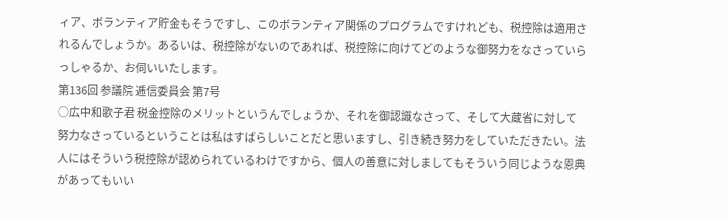ィア、ボランティア貯金もそうですし、このボランティア関係のプログラムですけれども、税控除は適用されるんでしょうか。あるいは、税控除がないのであれば、税控除に向けてどのような御努力をなさっていらっしゃるか、お伺いいたします。
第136回 参議院 逓信委員会 第7号
○広中和歌子君 税金控除のメリットというんでしょうか、それを御認識なさって、そして大蔵省に対して努力なさっているということは私はすばらしいことだと思いますし、引き続き努力をしていただきたい。法人にはそういう税控除が認められているわけですから、個人の善意に対しましてもそういう同じような恩典があってもいい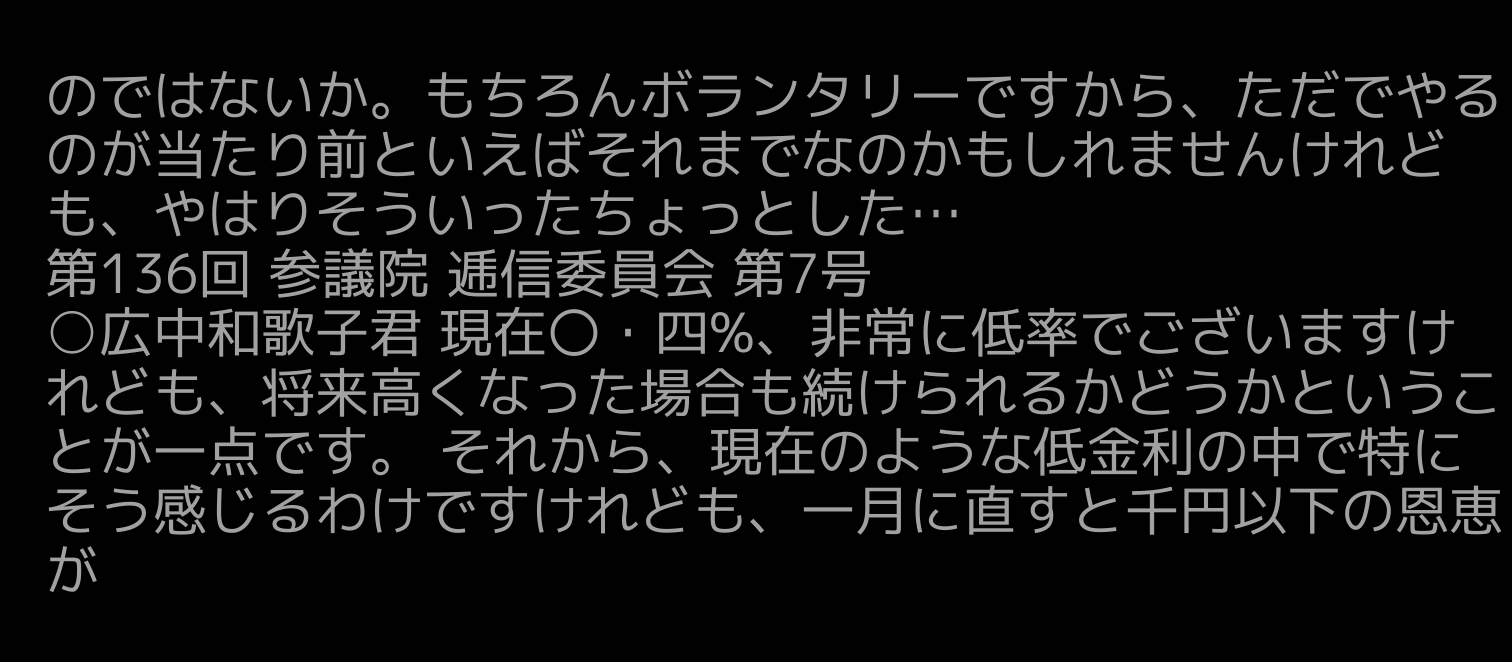のではないか。もちろんボランタリーですから、ただでやるのが当たり前といえばそれまでなのかもしれませんけれども、やはりそういったちょっとした…
第136回 参議院 逓信委員会 第7号
○広中和歌子君 現在〇・四%、非常に低率でございますけれども、将来高くなった場合も続けられるかどうかということが一点です。 それから、現在のような低金利の中で特にそう感じるわけですけれども、一月に直すと千円以下の恩恵が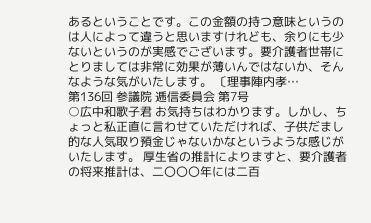あるということです。この金額の持つ意味というのは人によって違うと思いますけれども、余りにも少ないというのが実感でございます。要介護者世帯にとりましては非常に効果が薄いんではないか、そんなような気がいたします。 〔理事陣内孝…
第136回 参議院 逓信委員会 第7号
○広中和歌子君 お気持ちはわかります。しかし、ちょっと私正直に言わせていただければ、子供だまし的な人気取り預金じゃないかなというような感じがいたします。 厚生省の推計によりますと、要介護者の将来推計は、二〇〇〇年には二百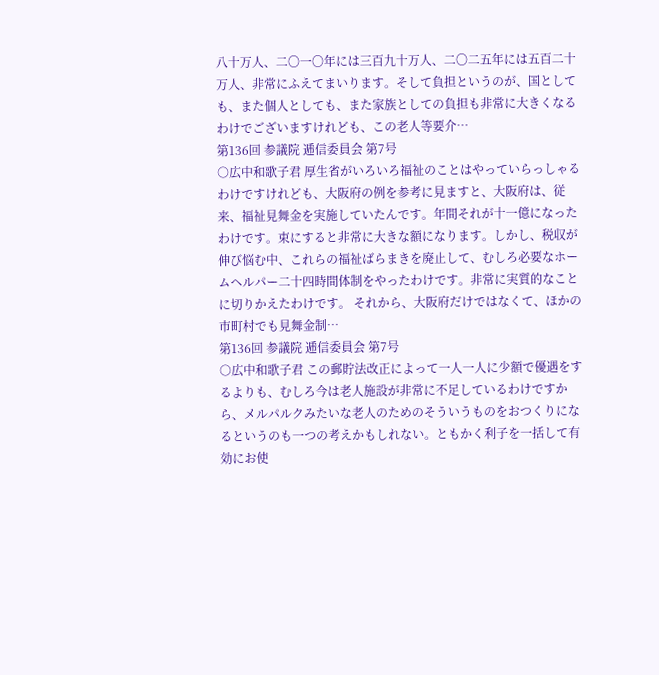八十万人、二〇一〇年には三百九十万人、二〇二五年には五百二十万人、非常にふえてまいります。そして負担というのが、国としても、また個人としても、また家族としての負担も非常に大きくなるわけでございますけれども、この老人等要介…
第136回 参議院 逓信委員会 第7号
○広中和歌子君 厚生省がいろいろ福祉のことはやっていらっしゃるわけですけれども、大阪府の例を参考に見ますと、大阪府は、従来、福祉見舞金を実施していたんです。年間それが十一億になったわけです。束にすると非常に大きな額になります。しかし、税収が伸び悩む中、これらの福祉ばらまきを廃止して、むしろ必要なホームヘルパー二十四時間体制をやったわけです。非常に実質的なことに切りかえたわけです。 それから、大阪府だけではなくて、ほかの市町村でも見舞金制…
第136回 参議院 逓信委員会 第7号
○広中和歌子君 この郵貯法改正によって一人一人に少額で優遇をするよりも、むしろ今は老人施設が非常に不足しているわけですから、メルパルクみたいな老人のためのそういうものをおつくりになるというのも一つの考えかもしれない。ともかく利子を一括して有効にお使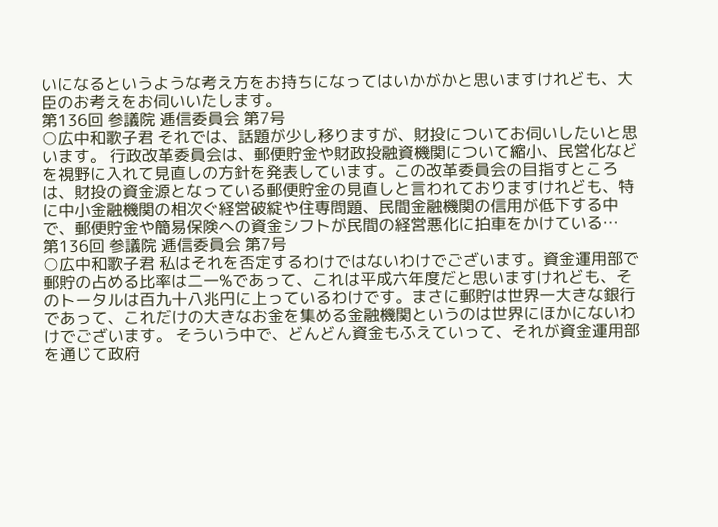いになるというような考え方をお持ちになってはいかがかと思いますけれども、大臣のお考えをお伺いいたします。
第136回 参議院 逓信委員会 第7号
○広中和歌子君 それでは、話題が少し移りますが、財投についてお伺いしたいと思います。 行政改革委員会は、郵便貯金や財政投融資機関について縮小、民営化などを視野に入れて見直しの方針を発表しています。この改革委員会の目指すところは、財投の資金源となっている郵便貯金の見直しと言われておりますけれども、特に中小金融機関の相次ぐ経営破綻や住専問題、民間金融機関の信用が低下する中で、郵便貯金や簡易保険への資金シフトが民間の経営悪化に拍車をかけている…
第136回 参議院 逓信委員会 第7号
○広中和歌子君 私はそれを否定するわけではないわけでございます。資金運用部で郵貯の占める比率は二一%であって、これは平成六年度だと思いますけれども、そのトータルは百九十八兆円に上っているわけです。まさに郵貯は世界一大きな銀行であって、これだけの大きなお金を集める金融機関というのは世界にほかにないわけでございます。 そういう中で、どんどん資金もふえていって、それが資金運用部を通じて政府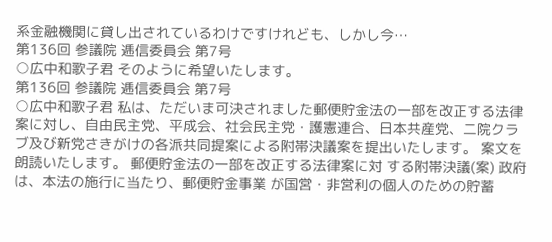系金融機関に貸し出されているわけですけれども、しかし今…
第136回 参議院 逓信委員会 第7号
○広中和歌子君 そのように希望いたします。
第136回 参議院 逓信委員会 第7号
○広中和歌子君 私は、ただいま可決されました郵便貯金法の一部を改正する法律案に対し、自由民主党、平成会、社会民主党・護憲連合、日本共産党、二院クラブ及び新党さきがけの各派共同提案による附帯決議案を提出いたします。 案文を朗読いたします。 郵便貯金法の一部を改正する法律案に対 する附帯決議(案) 政府は、本法の施行に当たり、郵便貯金事業 が国営・非営利の個人のための貯蓄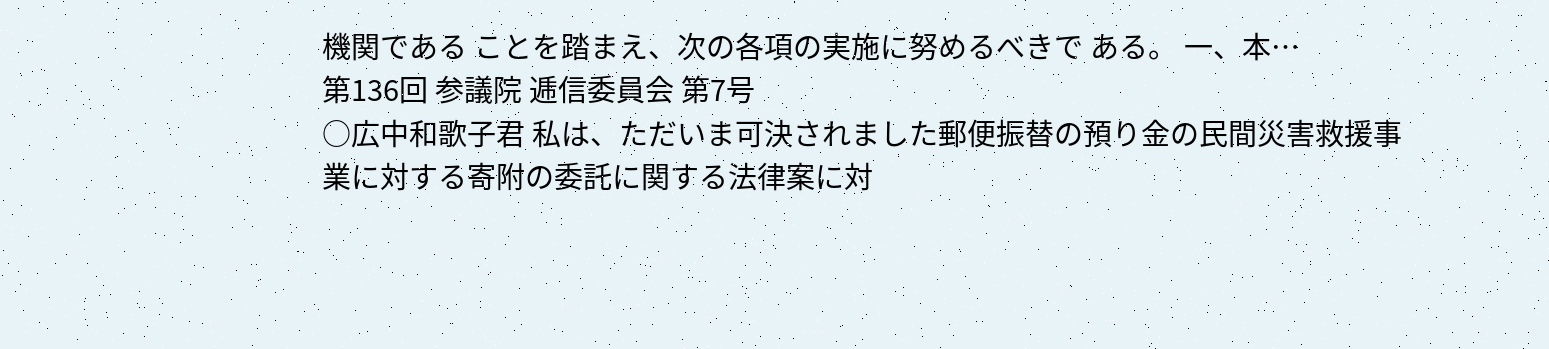機関である ことを踏まえ、次の各項の実施に努めるべきで ある。 一、本…
第136回 参議院 逓信委員会 第7号
○広中和歌子君 私は、ただいま可決されました郵便振替の預り金の民間災害救援事業に対する寄附の委託に関する法律案に対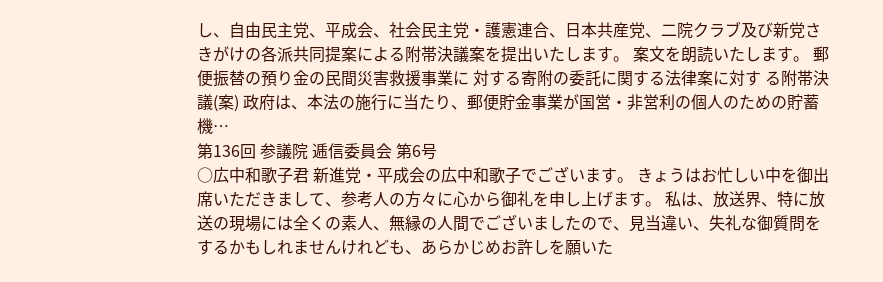し、自由民主党、平成会、社会民主党・護憲連合、日本共産党、二院クラブ及び新党さきがけの各派共同提案による附帯決議案を提出いたします。 案文を朗読いたします。 郵便振替の預り金の民間災害救援事業に 対する寄附の委託に関する法律案に対す る附帯決議(案) 政府は、本法の施行に当たり、郵便貯金事業が国営・非営利の個人のための貯蓄機…
第136回 参議院 逓信委員会 第6号
○広中和歌子君 新進党・平成会の広中和歌子でございます。 きょうはお忙しい中を御出席いただきまして、参考人の方々に心から御礼を申し上げます。 私は、放送界、特に放送の現場には全くの素人、無縁の人間でございましたので、見当違い、失礼な御質問をするかもしれませんけれども、あらかじめお許しを願いた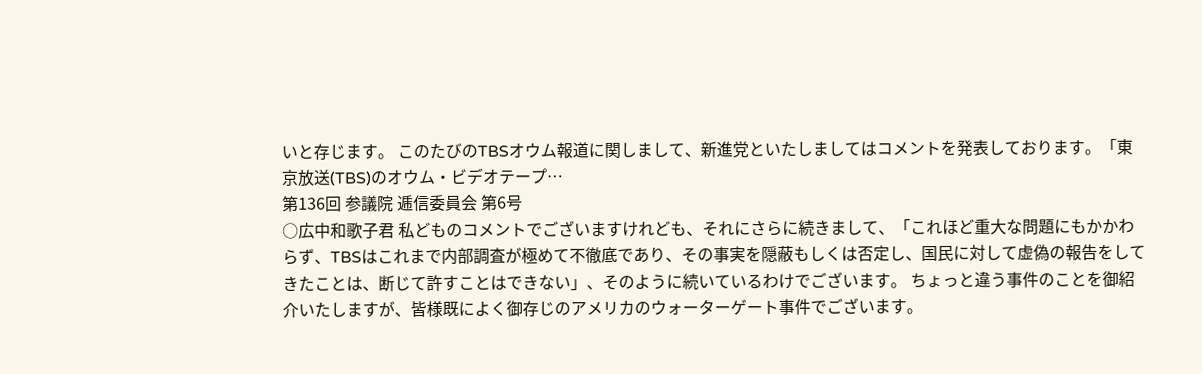いと存じます。 このたびのTBSオウム報道に関しまして、新進党といたしましてはコメントを発表しております。「東京放送(TBS)のオウム・ビデオテープ…
第136回 参議院 逓信委員会 第6号
○広中和歌子君 私どものコメントでございますけれども、それにさらに続きまして、「これほど重大な問題にもかかわらず、TBSはこれまで内部調査が極めて不徹底であり、その事実を隠蔽もしくは否定し、国民に対して虚偽の報告をしてきたことは、断じて許すことはできない」、そのように続いているわけでございます。 ちょっと違う事件のことを御紹介いたしますが、皆様既によく御存じのアメリカのウォーターゲート事件でございます。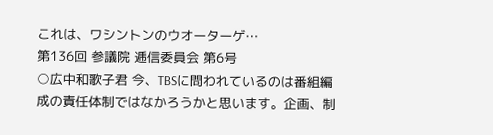これは、ワシントンのウオーターゲ…
第136回 参議院 逓信委員会 第6号
○広中和歌子君 今、TBSに問われているのは番組編成の責任体制ではなかろうかと思います。企画、制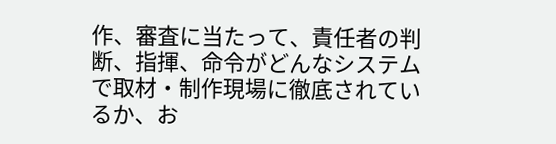作、審査に当たって、責任者の判断、指揮、命令がどんなシステムで取材・制作現場に徹底されているか、お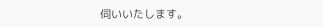伺いいたします。